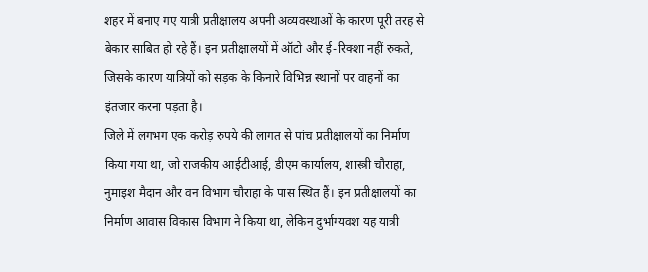शहर में बनाए गए यात्री प्रतीक्षालय अपनी अव्यवस्थाओं के कारण पूरी तरह से बेकार साबित हो रहे हैं। इन प्रतीक्षालयों में ऑटो और ई-रिक्शा नहीं रुकते, जिसके कारण यात्रियों को सड़क के किनारे विभिन्न स्थानों पर वाहनों का इंतजार करना पड़ता है।
जिले में लगभग एक करोड़ रुपये की लागत से पांच प्रतीक्षालयों का निर्माण किया गया था, जो राजकीय आईटीआई, डीएम कार्यालय, शास्त्री चौराहा, नुमाइश मैदान और वन विभाग चौराहा के पास स्थित हैं। इन प्रतीक्षालयों का निर्माण आवास विकास विभाग ने किया था, लेकिन दुर्भाग्यवश यह यात्री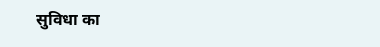सुविधा का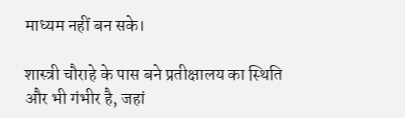माध्यम नहीं बन सके।

शास्त्री चौराहे के पास बने प्रतीक्षालय का स्थिति और भी गंभीर है, जहां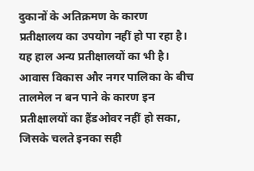दुकानों के अतिक्रमण के कारण प्रतीक्षालय का उपयोग नहीं हो पा रहा है। यह हाल अन्य प्रतीक्षालयों का भी है।
आवास विकास और नगर पालिका के बीच तालमेल न बन पाने के कारण इन प्रतीक्षालयों का हैंडओवर नहीं हो सका, जिसके चलते इनका सही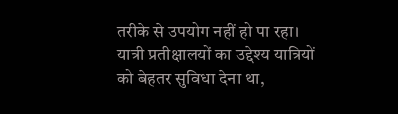तरीके से उपयोग नहीं हो पा रहा। यात्री प्रतीक्षालयों का उद्देश्य यात्रियों को बेहतर सुविधा देना था,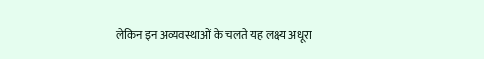लेकिन इन अव्यवस्थाओं के चलते यह लक्ष्य अधूरा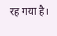रह गया है।